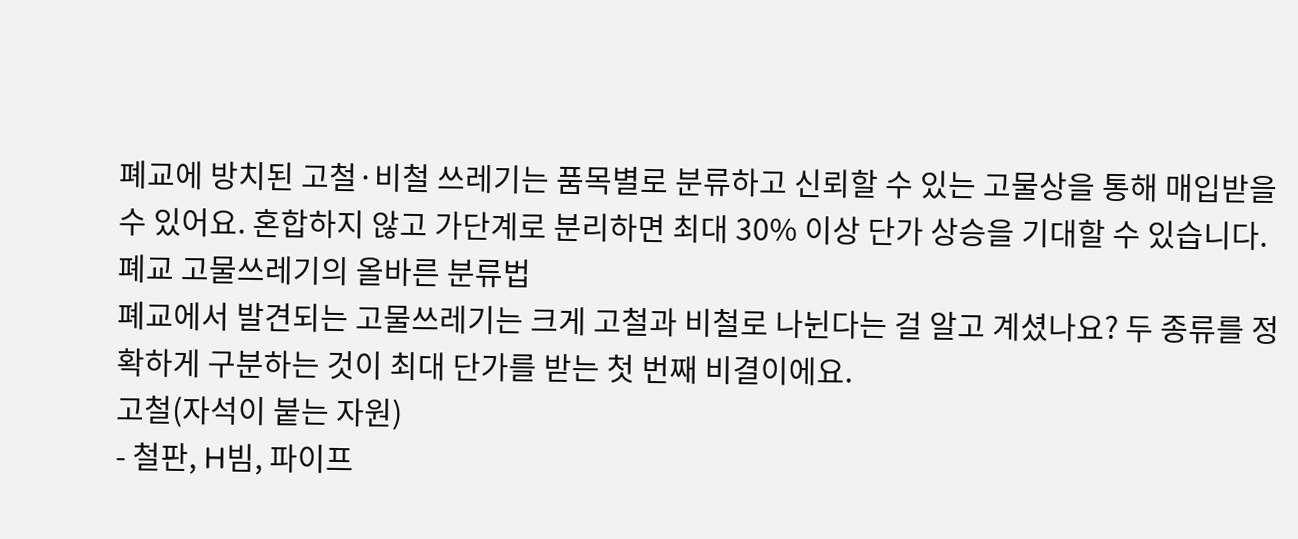폐교에 방치된 고철·비철 쓰레기는 품목별로 분류하고 신뢰할 수 있는 고물상을 통해 매입받을 수 있어요. 혼합하지 않고 가단계로 분리하면 최대 30% 이상 단가 상승을 기대할 수 있습니다.
폐교 고물쓰레기의 올바른 분류법
폐교에서 발견되는 고물쓰레기는 크게 고철과 비철로 나뉜다는 걸 알고 계셨나요? 두 종류를 정확하게 구분하는 것이 최대 단가를 받는 첫 번째 비결이에요.
고철(자석이 붙는 자원)
- 철판, H빔, 파이프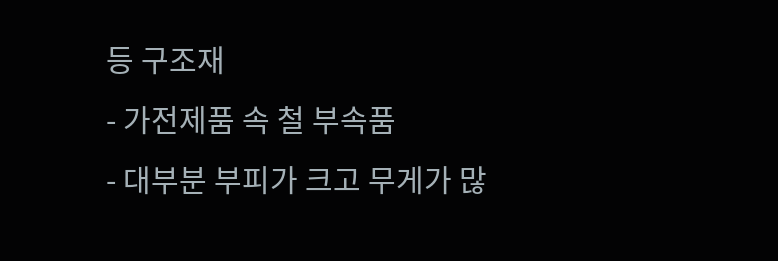등 구조재
- 가전제품 속 철 부속품
- 대부분 부피가 크고 무게가 많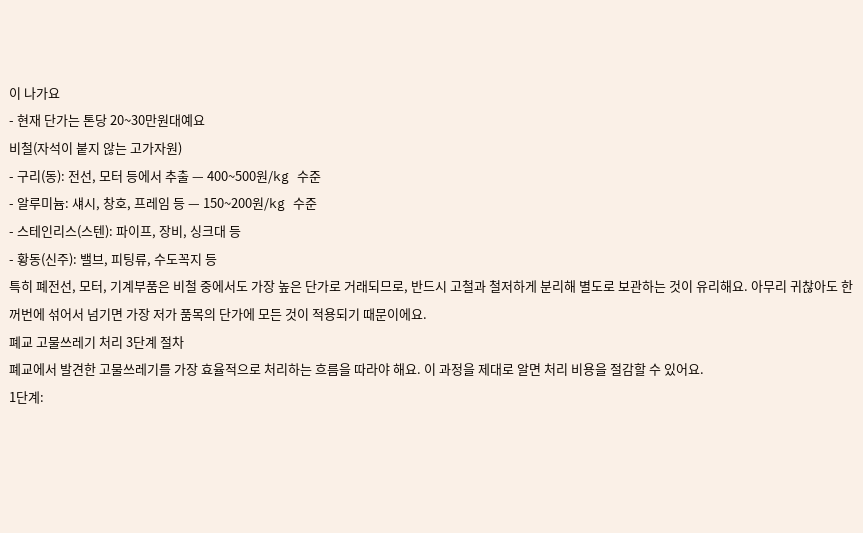이 나가요
- 현재 단가는 톤당 20~30만원대예요
비철(자석이 붙지 않는 고가자원)
- 구리(동): 전선, 모터 등에서 추출 — 400~500원/kg 수준
- 알루미늄: 섀시, 창호, 프레임 등 — 150~200원/kg 수준
- 스테인리스(스텐): 파이프, 장비, 싱크대 등
- 황동(신주): 밸브, 피팅류, 수도꼭지 등
특히 폐전선, 모터, 기계부품은 비철 중에서도 가장 높은 단가로 거래되므로, 반드시 고철과 철저하게 분리해 별도로 보관하는 것이 유리해요. 아무리 귀찮아도 한꺼번에 섞어서 넘기면 가장 저가 품목의 단가에 모든 것이 적용되기 때문이에요.
폐교 고물쓰레기 처리 3단계 절차
폐교에서 발견한 고물쓰레기를 가장 효율적으로 처리하는 흐름을 따라야 해요. 이 과정을 제대로 알면 처리 비용을 절감할 수 있어요.
1단계: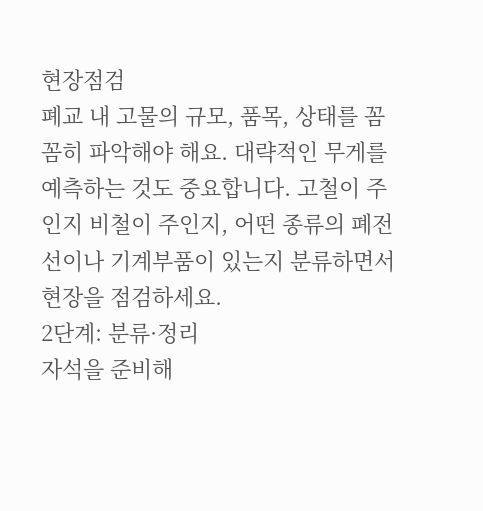현장점검
폐교 내 고물의 규모, 품목, 상태를 꼼꼼히 파악해야 해요. 대략적인 무게를 예측하는 것도 중요합니다. 고철이 주인지 비철이 주인지, 어떤 종류의 폐전선이나 기계부품이 있는지 분류하면서 현장을 점검하세요.
2단계: 분류·정리
자석을 준비해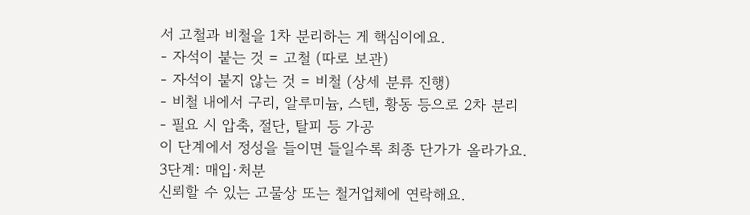서 고철과 비철을 1차 분리하는 게 핵심이에요.
- 자석이 붙는 것 = 고철 (따로 보관)
- 자석이 붙지 않는 것 = 비철 (상세 분류 진행)
- 비철 내에서 구리, 알루미늄, 스텐, 황동 등으로 2차 분리
- 필요 시 압축, 절단, 탈피 등 가공
이 단계에서 정성을 들이면 들일수록 최종 단가가 올라가요.
3단계: 매입·처분
신뢰할 수 있는 고물상 또는 철거업체에 연락해요.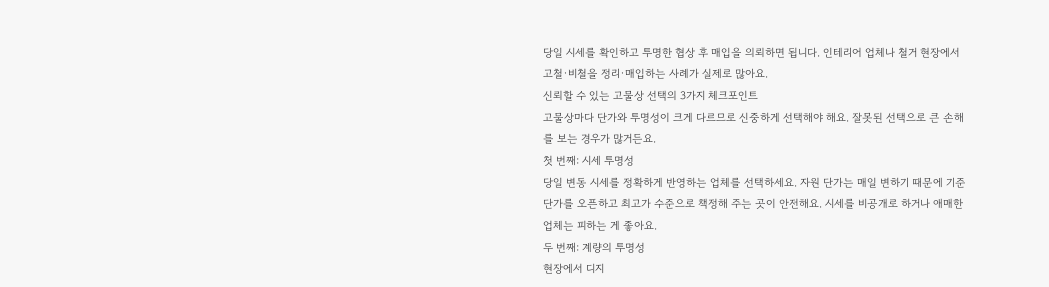당일 시세를 확인하고 투명한 협상 후 매입을 의뢰하면 됩니다. 인테리어 업체나 철거 현장에서 고철·비철을 정리·매입하는 사례가 실제로 많아요.
신뢰할 수 있는 고물상 선택의 3가지 체크포인트
고물상마다 단가와 투명성이 크게 다르므로 신중하게 선택해야 해요. 잘못된 선택으로 큰 손해를 보는 경우가 많거든요.
첫 번째: 시세 투명성
당일 변동 시세를 정확하게 반영하는 업체를 선택하세요. 자원 단가는 매일 변하기 때문에 기준 단가를 오픈하고 최고가 수준으로 책정해 주는 곳이 안전해요. 시세를 비공개로 하거나 애매한 업체는 피하는 게 좋아요.
두 번째: 계량의 투명성
현장에서 디지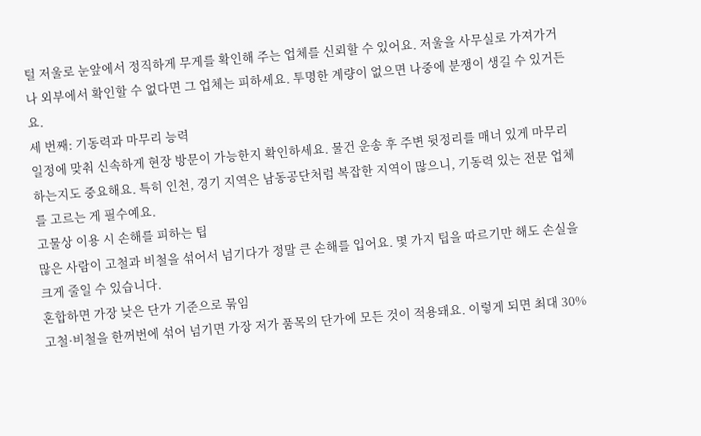털 저울로 눈앞에서 정직하게 무게를 확인해 주는 업체를 신뢰할 수 있어요. 저울을 사무실로 가져가거나 외부에서 확인할 수 없다면 그 업체는 피하세요. 투명한 계량이 없으면 나중에 분쟁이 생길 수 있거든요.
세 번째: 기동력과 마무리 능력
일정에 맞춰 신속하게 현장 방문이 가능한지 확인하세요. 물건 운송 후 주변 뒷정리를 매너 있게 마무리하는지도 중요해요. 특히 인천, 경기 지역은 남동공단처럼 복잡한 지역이 많으니, 기동력 있는 전문 업체를 고르는 게 필수예요.
고물상 이용 시 손해를 피하는 팁
많은 사람이 고철과 비철을 섞어서 넘기다가 정말 큰 손해를 입어요. 몇 가지 팁을 따르기만 해도 손실을 크게 줄일 수 있습니다.
혼합하면 가장 낮은 단가 기준으로 묶임
고철·비철을 한꺼번에 섞어 넘기면 가장 저가 품목의 단가에 모든 것이 적용돼요. 이렇게 되면 최대 30%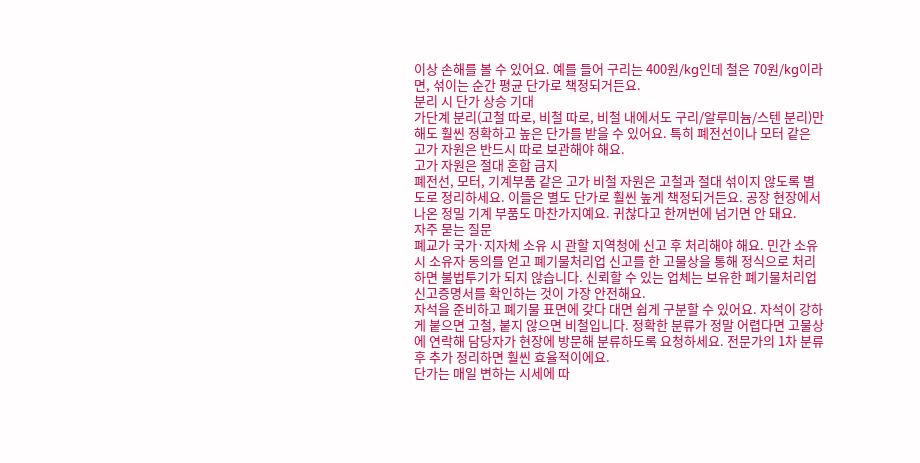이상 손해를 볼 수 있어요. 예를 들어 구리는 400원/kg인데 철은 70원/kg이라면, 섞이는 순간 평균 단가로 책정되거든요.
분리 시 단가 상승 기대
가단계 분리(고철 따로, 비철 따로, 비철 내에서도 구리/알루미늄/스텐 분리)만 해도 훨씬 정확하고 높은 단가를 받을 수 있어요. 특히 폐전선이나 모터 같은 고가 자원은 반드시 따로 보관해야 해요.
고가 자원은 절대 혼합 금지
폐전선, 모터, 기계부품 같은 고가 비철 자원은 고철과 절대 섞이지 않도록 별도로 정리하세요. 이들은 별도 단가로 훨씬 높게 책정되거든요. 공장 현장에서 나온 정밀 기계 부품도 마찬가지예요. 귀찮다고 한꺼번에 넘기면 안 돼요.
자주 묻는 질문
폐교가 국가·지자체 소유 시 관할 지역청에 신고 후 처리해야 해요. 민간 소유 시 소유자 동의를 얻고 폐기물처리업 신고를 한 고물상을 통해 정식으로 처리하면 불법투기가 되지 않습니다. 신뢰할 수 있는 업체는 보유한 폐기물처리업 신고증명서를 확인하는 것이 가장 안전해요.
자석을 준비하고 폐기물 표면에 갖다 대면 쉽게 구분할 수 있어요. 자석이 강하게 붙으면 고철, 붙지 않으면 비철입니다. 정확한 분류가 정말 어렵다면 고물상에 연락해 담당자가 현장에 방문해 분류하도록 요청하세요. 전문가의 1차 분류 후 추가 정리하면 훨씬 효율적이에요.
단가는 매일 변하는 시세에 따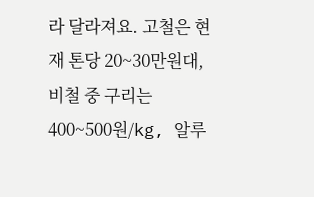라 달라져요. 고철은 현재 톤당 20~30만원대, 비철 중 구리는 400~500원/kg, 알루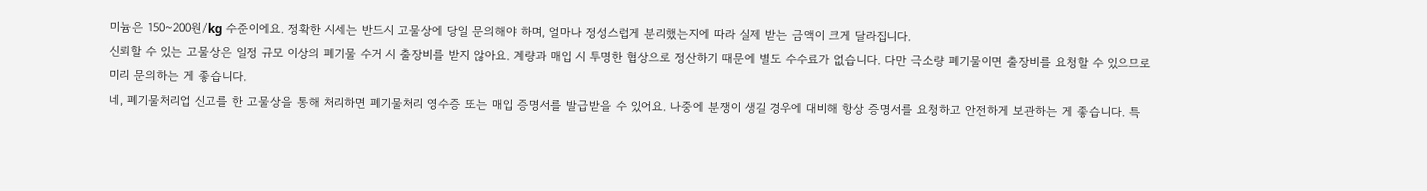미늄은 150~200원/kg 수준이에요. 정확한 시세는 반드시 고물상에 당일 문의해야 하며, 얼마나 정성스럽게 분리했는지에 따라 실제 받는 금액이 크게 달라집니다.
신뢰할 수 있는 고물상은 일정 규모 이상의 폐기물 수거 시 출장비를 받지 않아요. 계량과 매입 시 투명한 협상으로 정산하기 때문에 별도 수수료가 없습니다. 다만 극소량 폐기물이면 출장비를 요청할 수 있으므로 미리 문의하는 게 좋습니다.
네, 폐기물처리업 신고를 한 고물상을 통해 처리하면 폐기물처리 영수증 또는 매입 증명서를 발급받을 수 있어요. 나중에 분쟁이 생길 경우에 대비해 항상 증명서를 요청하고 안전하게 보관하는 게 좋습니다. 특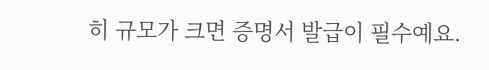히 규모가 크면 증명서 발급이 필수예요.